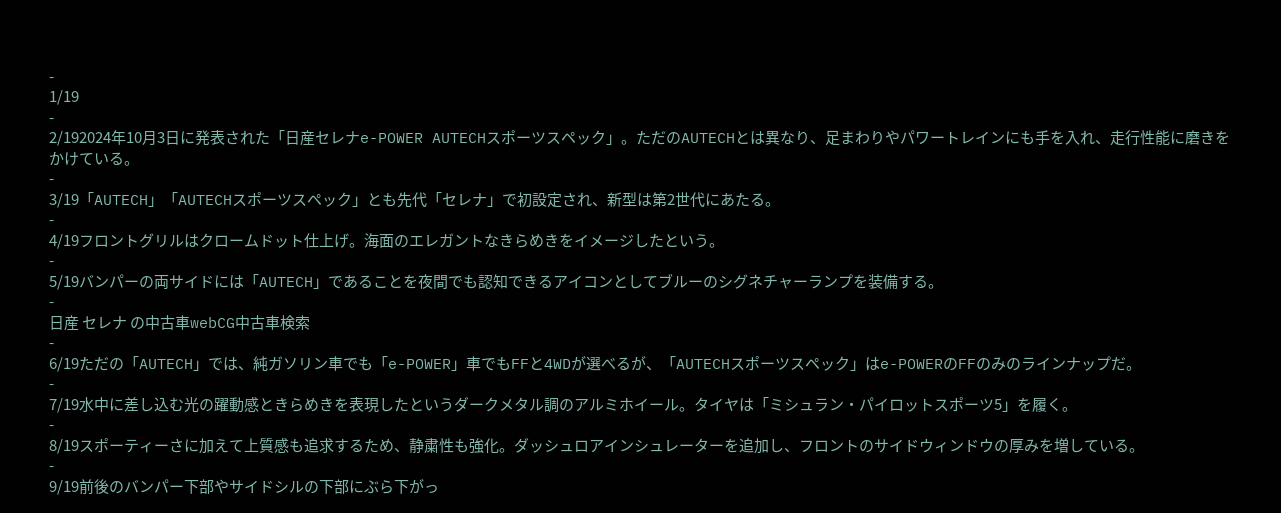-
1/19
-
2/192024年10月3日に発表された「日産セレナe-POWER AUTECHスポーツスペック」。ただのAUTECHとは異なり、足まわりやパワートレインにも手を入れ、走行性能に磨きをかけている。
-
3/19「AUTECH」「AUTECHスポーツスペック」とも先代「セレナ」で初設定され、新型は第2世代にあたる。
-
4/19フロントグリルはクロームドット仕上げ。海面のエレガントなきらめきをイメージしたという。
-
5/19バンパーの両サイドには「AUTECH」であることを夜間でも認知できるアイコンとしてブルーのシグネチャーランプを装備する。
-
日産 セレナ の中古車webCG中古車検索
-
6/19ただの「AUTECH」では、純ガソリン車でも「e-POWER」車でもFFと4WDが選べるが、「AUTECHスポーツスペック」はe-POWERのFFのみのラインナップだ。
-
7/19水中に差し込む光の躍動感ときらめきを表現したというダークメタル調のアルミホイール。タイヤは「ミシュラン・パイロットスポーツ5」を履く。
-
8/19スポーティーさに加えて上質感も追求するため、静粛性も強化。ダッシュロアインシュレーターを追加し、フロントのサイドウィンドウの厚みを増している。
-
9/19前後のバンパー下部やサイドシルの下部にぶら下がっ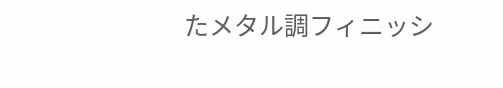たメタル調フィニッシ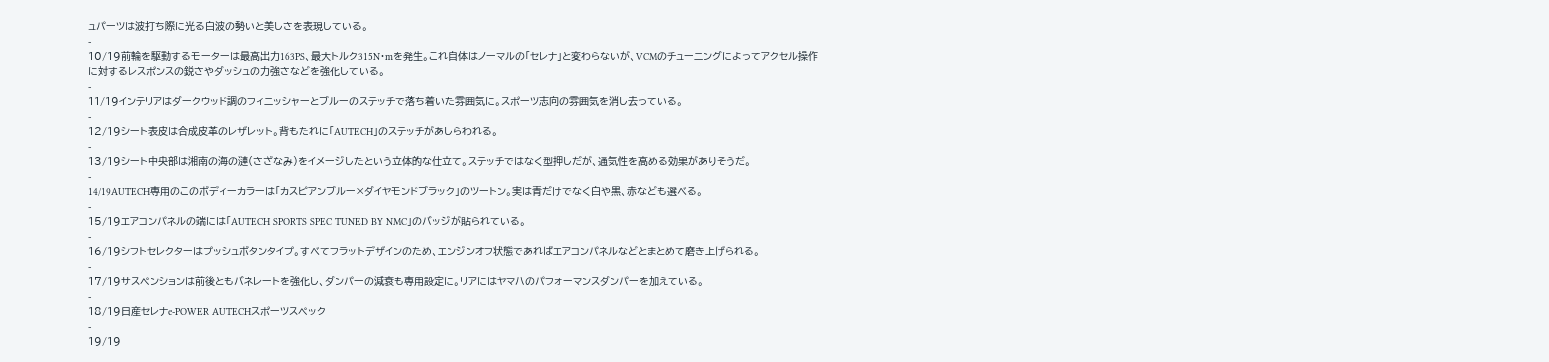ュパーツは波打ち際に光る白波の勢いと美しさを表現している。
-
10/19前輪を駆動するモーターは最高出力163PS、最大トルク315N・mを発生。これ自体はノーマルの「セレナ」と変わらないが、VCMのチューニングによってアクセル操作に対するレスポンスの鋭さやダッシュの力強さなどを強化している。
-
11/19インテリアはダークウッド調のフィニッシャーとブルーのステッチで落ち着いた雰囲気に。スポーツ志向の雰囲気を消し去っている。
-
12/19シート表皮は合成皮革のレザレット。背もたれに「AUTECH」のステッチがあしらわれる。
-
13/19シート中央部は湘南の海の漣(さざなみ)をイメージしたという立体的な仕立て。ステッチではなく型押しだが、通気性を高める効果がありそうだ。
-
14/19AUTECH専用のこのボディーカラーは「カスピアンブルー×ダイヤモンドブラック」のツートン。実は青だけでなく白や黒、赤なども選べる。
-
15/19エアコンパネルの端には「AUTECH SPORTS SPEC TUNED BY NMC」のバッジが貼られている。
-
16/19シフトセレクターはプッシュボタンタイプ。すべてフラットデザインのため、エンジンオフ状態であればエアコンパネルなどとまとめて磨き上げられる。
-
17/19サスペンションは前後ともバネレートを強化し、ダンパーの減衰も専用設定に。リアにはヤマハのパフォーマンスダンパーを加えている。
-
18/19日産セレナe-POWER AUTECHスポーツスペック
-
19/19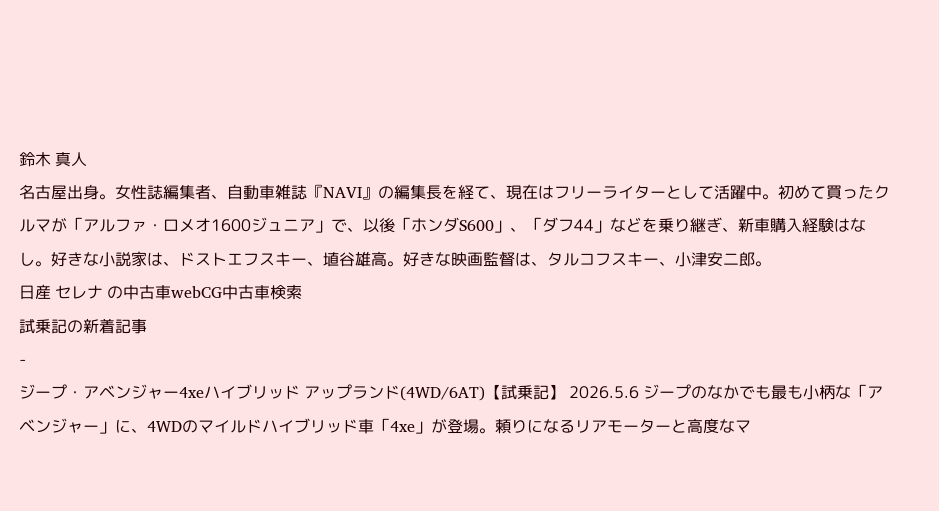鈴木 真人
名古屋出身。女性誌編集者、自動車雑誌『NAVI』の編集長を経て、現在はフリーライターとして活躍中。初めて買ったクルマが「アルファ・ロメオ1600ジュニア」で、以後「ホンダS600」、「ダフ44」などを乗り継ぎ、新車購入経験はなし。好きな小説家は、ドストエフスキー、埴谷雄高。好きな映画監督は、タルコフスキー、小津安二郎。
日産 セレナ の中古車webCG中古車検索
試乗記の新着記事
-
ジープ・アベンジャー4xeハイブリッド アップランド(4WD/6AT)【試乗記】 2026.5.6 ジープのなかでも最も小柄な「アベンジャー」に、4WDのマイルドハイブリッド車「4xe」が登場。頼りになるリアモーターと高度なマ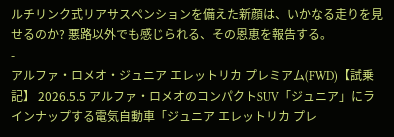ルチリンク式リアサスペンションを備えた新顔は、いかなる走りを見せるのか? 悪路以外でも感じられる、その恩恵を報告する。
-
アルファ・ロメオ・ジュニア エレットリカ プレミアム(FWD)【試乗記】 2026.5.5 アルファ・ロメオのコンパクトSUV「ジュニア」にラインナップする電気自動車「ジュニア エレットリカ プレ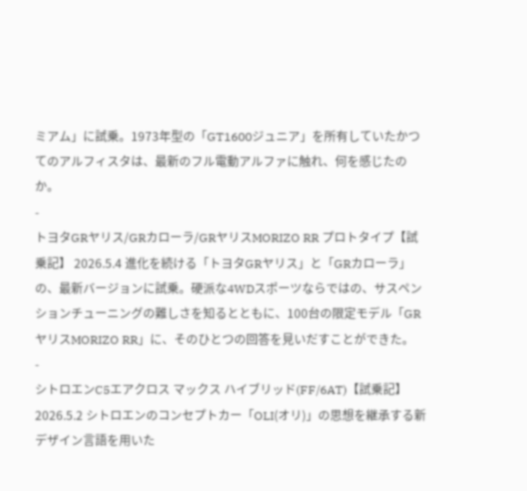ミアム」に試乗。1973年型の「GT1600ジュニア」を所有していたかつてのアルフィスタは、最新のフル電動アルファに触れ、何を感じたのか。
-
トヨタGRヤリス/GRカローラ/GRヤリスMORIZO RR プロトタイプ【試乗記】 2026.5.4 進化を続ける「トヨタGRヤリス」と「GRカローラ」の、最新バージョンに試乗。硬派な4WDスポーツならではの、サスペンションチューニングの難しさを知るとともに、100台の限定モデル「GRヤリスMORIZO RR」に、そのひとつの回答を見いだすことができた。
-
シトロエンC5エアクロス マックス ハイブリッド(FF/6AT)【試乗記】 2026.5.2 シトロエンのコンセプトカー「OLI(オリ)」の思想を継承する新デザイン言語を用いた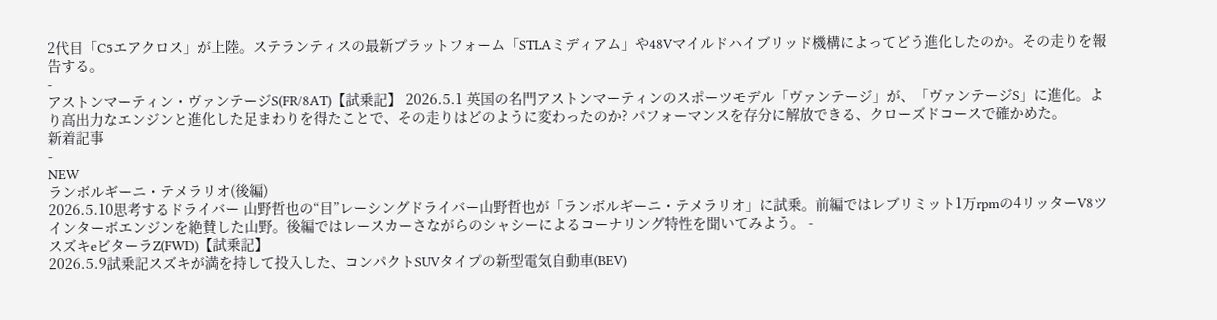2代目「C5エアクロス」が上陸。ステランティスの最新プラットフォーム「STLAミディアム」や48Vマイルドハイブリッド機構によってどう進化したのか。その走りを報告する。
-
アストンマーティン・ヴァンテージS(FR/8AT)【試乗記】 2026.5.1 英国の名門アストンマーティンのスポーツモデル「ヴァンテージ」が、「ヴァンテージS」に進化。より高出力なエンジンと進化した足まわりを得たことで、その走りはどのように変わったのか? パフォーマンスを存分に解放できる、クローズドコースで確かめた。
新着記事
-
NEW
ランボルギーニ・テメラリオ(後編)
2026.5.10思考するドライバー 山野哲也の“目”レーシングドライバー山野哲也が「ランボルギーニ・テメラリオ」に試乗。前編ではレブリミット1万rpmの4リッターV8ツインターボエンジンを絶賛した山野。後編ではレースカーさながらのシャシーによるコーナリング特性を聞いてみよう。 -
スズキeビターラZ(FWD)【試乗記】
2026.5.9試乗記スズキが満を持して投入した、コンパクトSUVタイプの新型電気自動車(BEV)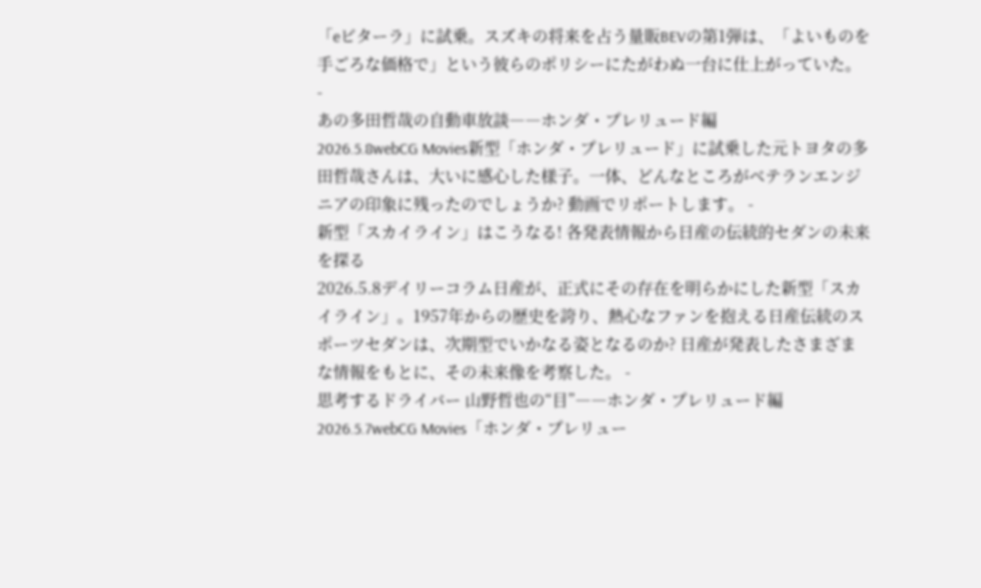「eビターラ」に試乗。スズキの将来を占う量販BEVの第1弾は、「よいものを手ごろな価格で」という彼らのポリシーにたがわぬ一台に仕上がっていた。 -
あの多田哲哉の自動車放談――ホンダ・プレリュード編
2026.5.8webCG Movies新型「ホンダ・プレリュード」に試乗した元トヨタの多田哲哉さんは、大いに感心した様子。一体、どんなところがベテランエンジニアの印象に残ったのでしょうか? 動画でリポートします。 -
新型「スカイライン」はこうなる! 各発表情報から日産の伝統的セダンの未来を探る
2026.5.8デイリーコラム日産が、正式にその存在を明らかにした新型「スカイライン」。1957年からの歴史を誇り、熱心なファンを抱える日産伝統のスポーツセダンは、次期型でいかなる姿となるのか? 日産が発表したさまざまな情報をもとに、その未来像を考察した。 -
思考するドライバー 山野哲也の“目”――ホンダ・プレリュード編
2026.5.7webCG Movies「ホンダ・プレリュー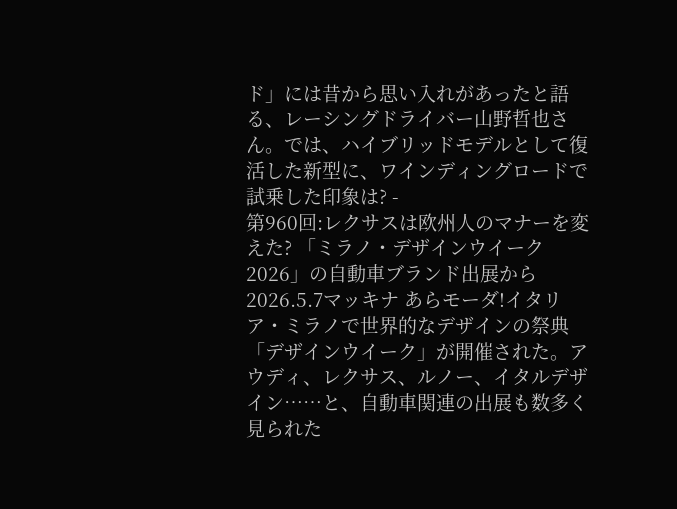ド」には昔から思い入れがあったと語る、レーシングドライバー山野哲也さん。では、ハイブリッドモデルとして復活した新型に、ワインディングロードで試乗した印象は? -
第960回:レクサスは欧州人のマナーを変えた? 「ミラノ・デザインウイーク2026」の自動車ブランド出展から
2026.5.7マッキナ あらモーダ!イタリア・ミラノで世界的なデザインの祭典「デザインウイーク」が開催された。アウディ、レクサス、ルノー、イタルデザイン……と、自動車関連の出展も数多く見られた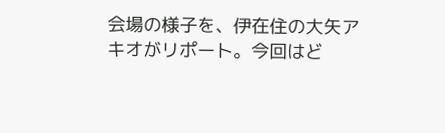会場の様子を、伊在住の大矢アキオがリポート。今回はど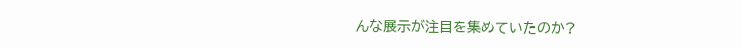んな展示が注目を集めていたのか?